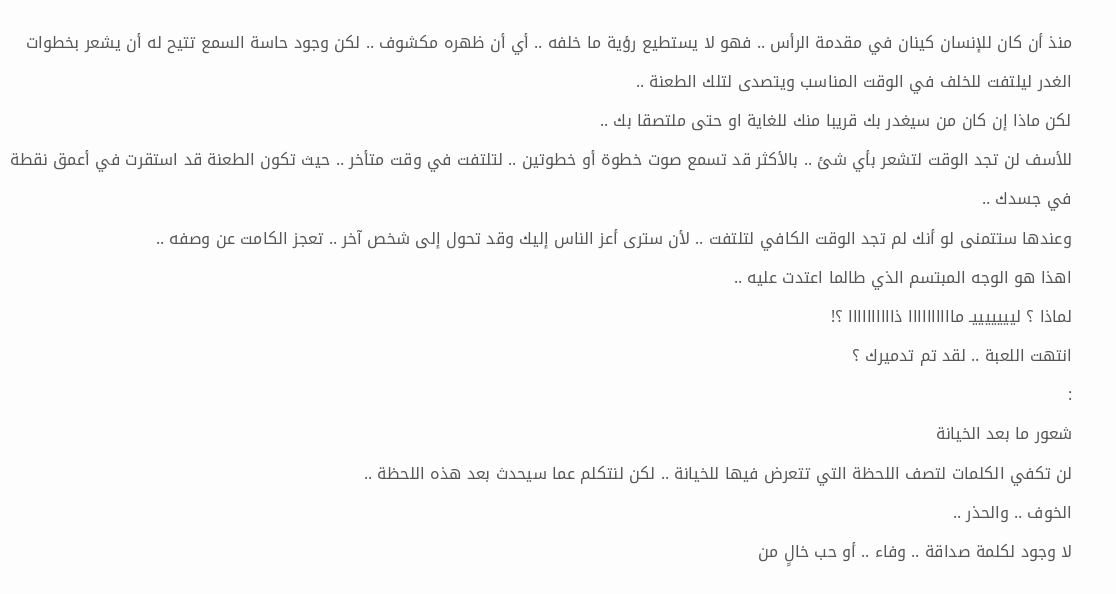منذ أن كان للإنسان كينان في مقدمة الرأس .. فهو لا يستطيع رؤية ما خلفه .. أي أن ظهره مكشوف .. لكن وجود حاسة السمع تتيح له أن يشعر بخطوات الغدر ليلتفت للخلف في الوقت المناسب ويتصدى لتلك الطعنة ..
لكن ماذا إن كان من سيغدر بك قريبا منك للغاية او حتى ملتصقا بك ..
للأسف لن تجد الوقت لتشعر بأي شئ .. بالأكثر قد تسمع صوت خطوة أو خطوتين .. لتلتفت في وقت متأخر .. حيث تكون الطعنة قد استقرت في أعمق نقطة في جسدك ..
وعندها ستتمنى لو أنك لم تجد الوقت الكافي لتلتفت .. لأن سترى أعز الناس إليك وقد تحول إلى شخص آخر .. تعجز الكامت عن وصفه ..
اهذا هو الوجه المبتسم الذي طالما اعتدت عليه ..
لماذا ؟ ليييييييـ ماااااااااا ذاااااااااا ؟!
انتهت اللعبة .. لقد تم تدميرك ؟
:
شعور ما بعد الخيانة
لن تكفي الكلمات لتصف اللحظة التي تتعرض فيها للخيانة .. لكن لنتكلم عما سيحدث بعد هذه اللحظة ..
الخوف .. والحذر ..
لا وجود لكلمة صداقة .. وفاء .. أو حب خالٍ من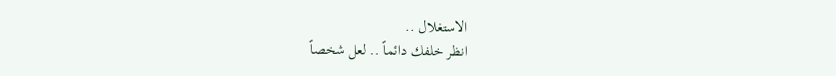الاستغلال ..
انظر خلفك دائماً .. لعل شخصاً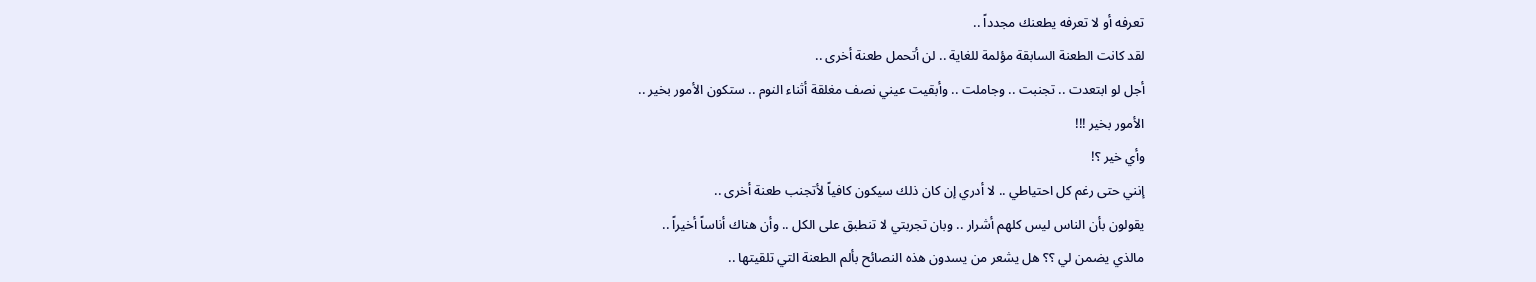تعرفه أو لا تعرفه يطعنك مجدداً ..
لقد كانت الطعنة السابقة مؤلمة للغاية .. لن أتحمل طعنة أخرى ..
أجل لو ابتعدت .. تجنبت .. وجاملت .. وأبقيت عيني نصف مغلقة أثناء النوم .. ستكون الأمور بخير ..
الأمور بخير !!!
وأي خير ؟!
إنني حتى رغم كل احتياطي .. لا أدري إن كان ذلك سيكون كافياً لأتجنب طعنة أخرى ..
يقولون بأن الناس ليس كلهم أشرار .. وبان تجربتي لا تنطبق على الكل .. وأن هناك أناساً أخيراً ..
مالذي يضمن لي ؟؟ هل يشعر من يسدون هذه النصائح بألم الطعنة التي تلقيتها ..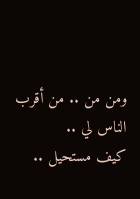ومن من .. من أقرب الناس لي ..
كيف مستحيل ..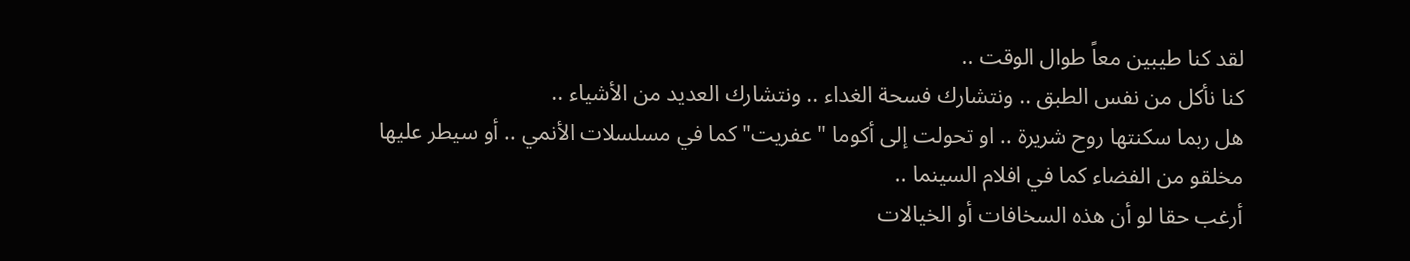لقد كنا طيبين معاً طوال الوقت ..
كنا نأكل من نفس الطبق .. ونتشارك فسحة الغداء .. ونتشارك العديد من الأشياء ..
هل ربما سكنتها روح شريرة .. او تحولت إلى أكوما "عفريت" كما في مسلسلات الأنمي .. أو سيطر عليها مخلقو من الفضاء كما في افلام السينما ..
أرغب حقا لو أن هذه السخافات أو الخيالات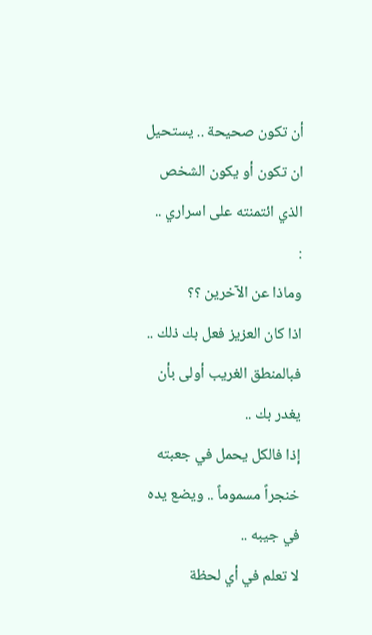أن تكون صحيحة .. يستحيل ان تكون أو يكون الشخص الذي ائتمنته على اسراري ..
:
وماذا عن الآخرين ؟؟
اذا كان العزيز فعل بك ذلك .. فبالمنطق الغريب أولى بأن يغدر بك ..
إذا فالكل يحمل في جعبته خنجراً مسموماً .. ويضع يده في جيبه ..
لا تعلم في أي لحظة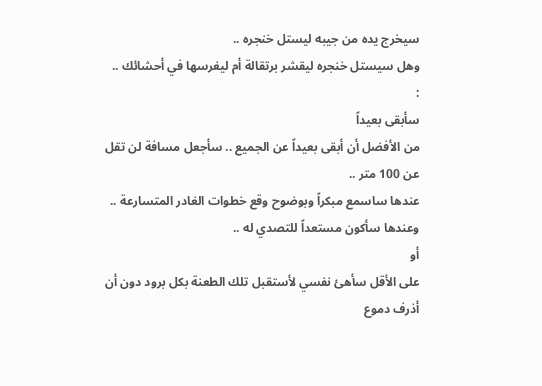سيخرج يده من جيبه ليستل خنجره ..
وهل سيستل خنجره ليقشر برتقالة أم ليغرسها في أحشائك ..
:
سأبقى بعيداً
من الأفضل أن أبقى بعيداً عن الجميع .. سأجعل مسافة لن تقل عن 100 متر ..
عندها ساسمع مبكراً وبوضوح وقع خطوات الغادر المتسارعة ..
وعندها سأكون مستعداً للتصدي له ..
أو
على الأقل سأهئ نفسي لأستقبل تلك الطعنة بكل برود دون أن أذرف دموع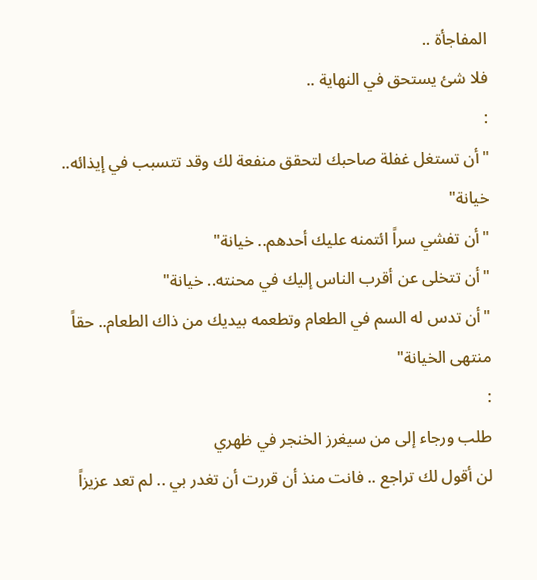المفاجأة ..
فلا شئ يستحق في النهاية ..
:
"أن تستغل غفلة صاحبك لتحقق منفعة لك وقد تتسبب في إيذائه.. خيانة"
"أن تفشي سراً ائتمنه عليك أحدهم.. خيانة"
"أن تتخلى عن أقرب الناس إليك في محنته.. خيانة"
"أن تدس له السم في الطعام وتطعمه بيديك من ذاك الطعام.. حقاً منتهى الخيانة"
:
طلب ورجاء إلى من سيغرز الخنجر في ظهري
لن أقول لك تراجع .. فانت منذ أن قررت أن تغدر بي .. لم تعد عزيزاً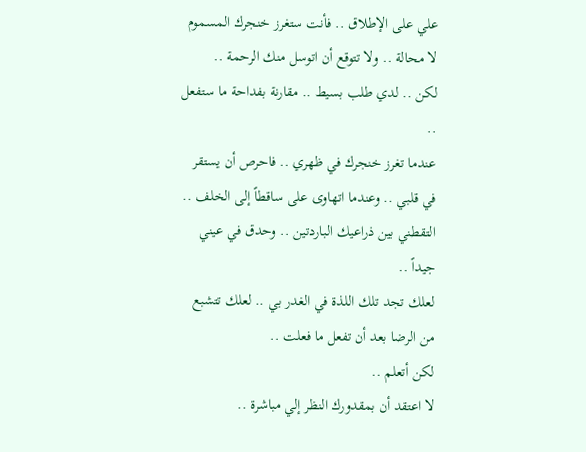علي على الإطلاق .. فأنت ستغرز خنجرك المسموم لا محالة .. ولا تتوقع أن اتوسل منك الرحمة ..
لكن .. لدي طلب بسيط .. مقارنة بفداحة ما ستفعل ..
عندما تغرز خنجرك في ظهري .. فاحرص أن يستقر في قلبي .. وعندما اتهاوى على ساقطاً إلى الخلف ..
التقطني بين ذراعيك الباردتين .. وحدق في عيني جيداً ..
لعلك تجد تلك اللذة في الغدر بي .. لعلك تتشبع من الرضا بعد أن تفعل ما فعلت ..
لكن أتعلم ..
لا اعتقد أن بمقدورك النظر إلي مباشرة ..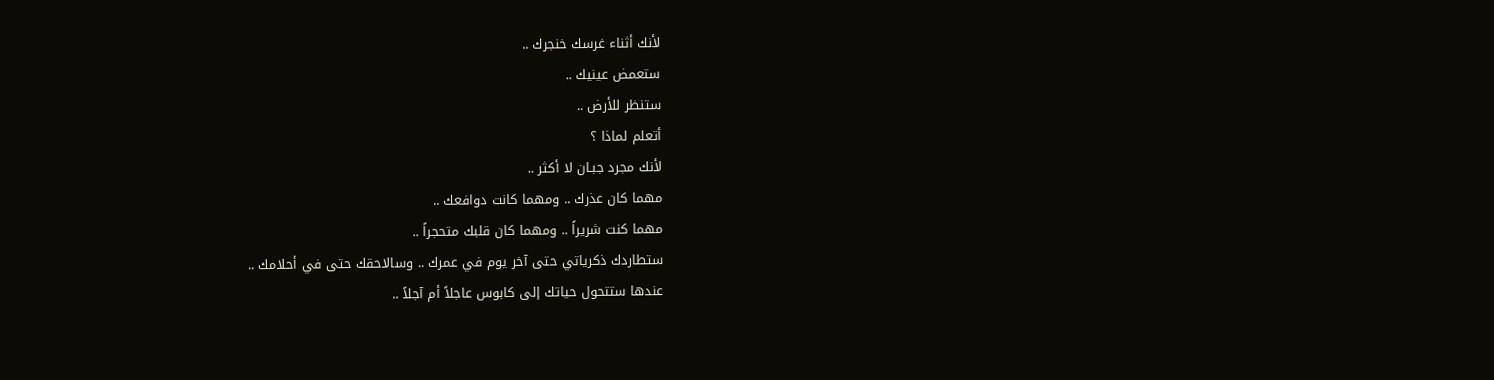لأنك أثناء غرسك خنجرك ..
ستعمض عينيك ..
ستنظر للأرض ..
أتعلم لماذا ؟
لأنك مجرد جبـان لا أكثر ..
مهما كان عذرك .. ومهما كانت دوافعك ..
مهما كنت شريراً .. ومهما كان قلبك متحجراً ..
ستطاردك ذكرياتي حتى آخر يوم في عمرك .. وسالاحقك حتى في أحلامك ..
عندها ستتحول حياتك إلى كابوس عاجلاً أم آجلاً ..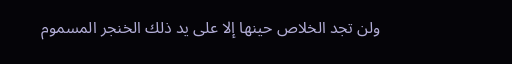ولن تجد الخلاص حينها إلا على يد ذلك الخنجر المسموم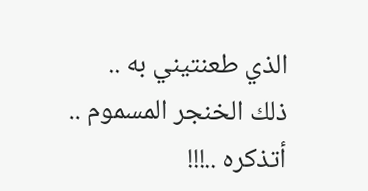الذي طعنتيني به ..
ذلك الخنجر المسموم ..
أتذكره ..!!!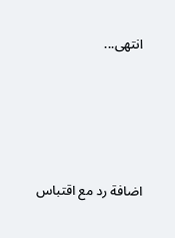انتهى...




اضافة رد مع اقتباس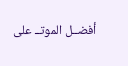أفضــل الموتــ على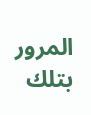المرور بتلك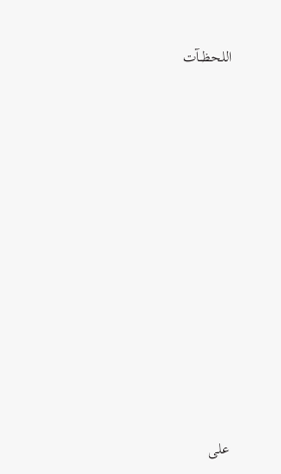اللحظــآت













على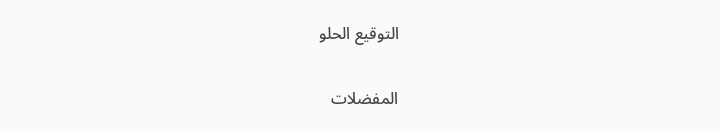التوقيع الحلو

المفضلات